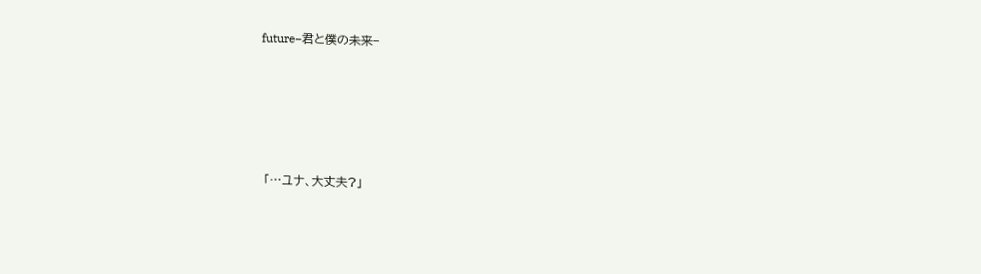future−君と僕の未来−






「…ユナ、大丈夫?」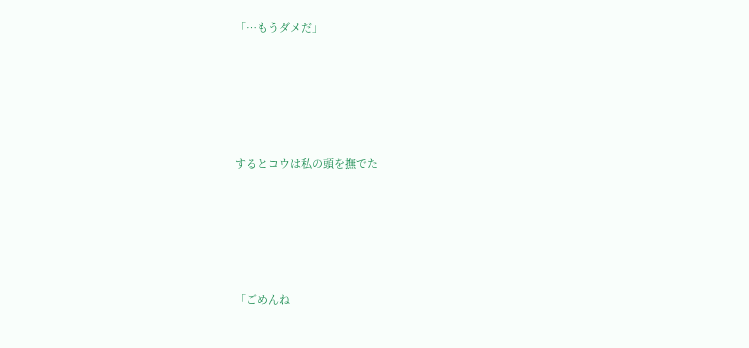「…もうダメだ」





するとコウは私の頭を撫でた





「ごめんね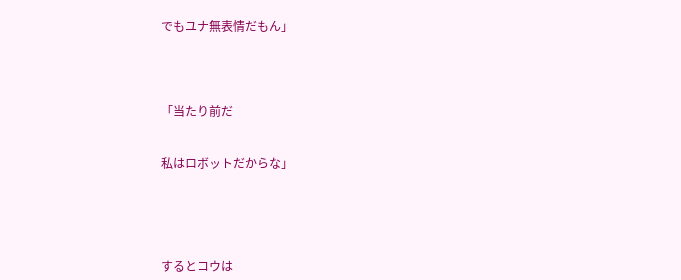でもユナ無表情だもん」




「当たり前だ


私はロボットだからな」





するとコウは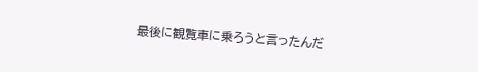最後に観覧車に乗ろうと言ったんだ